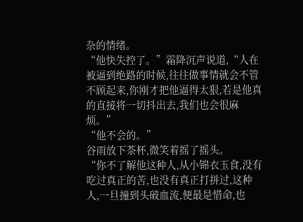杂的情绪。
“他快失控了。”霜降沉声说道,“人在被逼到绝路的时候,往往做事情就会不管不顾起来,你刚才把他逼得太狠,若是他真的直接将一切抖出去,我们也会很麻烦。”
“他不会的。”
谷雨放下茶杯,微笑着摇了摇头。
“你不了解他这种人,从小锦衣玉食,没有吃过真正的苦,也没有真正打拼过,这种人,一旦撞到头破血流,便最是惜命,也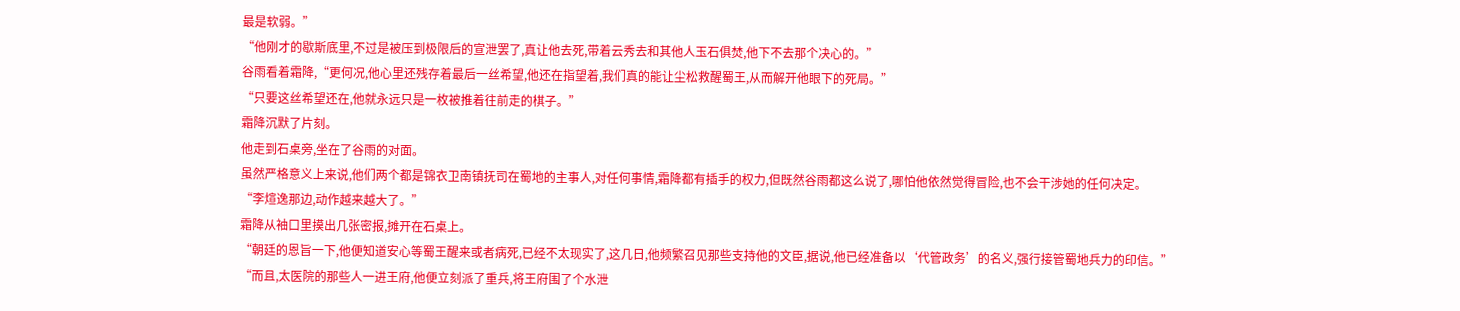最是软弱。”
“他刚才的歇斯底里,不过是被压到极限后的宣泄罢了,真让他去死,带着云秀去和其他人玉石俱焚,他下不去那个决心的。”
谷雨看着霜降,“更何况,他心里还残存着最后一丝希望,他还在指望着,我们真的能让尘松救醒蜀王,从而解开他眼下的死局。”
“只要这丝希望还在,他就永远只是一枚被推着往前走的棋子。”
霜降沉默了片刻。
他走到石桌旁,坐在了谷雨的对面。
虽然严格意义上来说,他们两个都是锦衣卫南镇抚司在蜀地的主事人,对任何事情,霜降都有插手的权力,但既然谷雨都这么说了,哪怕他依然觉得冒险,也不会干涉她的任何决定。
“李煊逸那边,动作越来越大了。”
霜降从袖口里摸出几张密报,摊开在石桌上。
“朝廷的恩旨一下,他便知道安心等蜀王醒来或者病死,已经不太现实了,这几日,他频繁召见那些支持他的文臣,据说,他已经准备以‘代管政务’的名义,强行接管蜀地兵力的印信。”
“而且,太医院的那些人一进王府,他便立刻派了重兵,将王府围了个水泄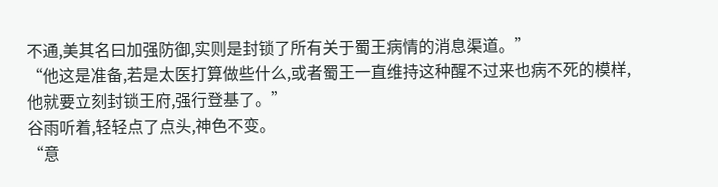不通,美其名曰加强防御,实则是封锁了所有关于蜀王病情的消息渠道。”
“他这是准备,若是太医打算做些什么,或者蜀王一直维持这种醒不过来也病不死的模样,他就要立刻封锁王府,强行登基了。”
谷雨听着,轻轻点了点头,神色不变。
“意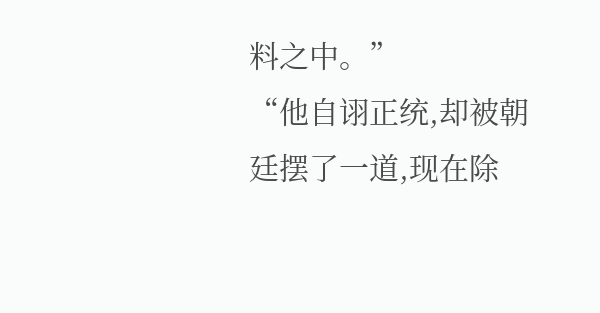料之中。”
“他自诩正统,却被朝廷摆了一道,现在除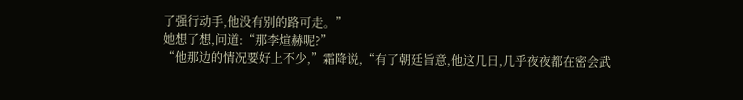了强行动手,他没有别的路可走。”
她想了想,问道:“那李煊赫呢?”
“他那边的情况要好上不少,”霜降说,“有了朝廷旨意,他这几日,几乎夜夜都在密会武